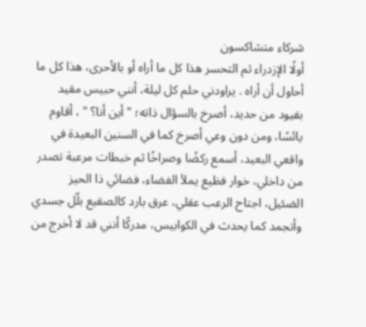شركاء متشاكسون
أولًا الإزدراء ثم التحسر هذا كل ما أراه أو بالأحرى، هذا كل ما أحاول أن أراه . يراودني حلم كل ليلة، أنني حبيس مقيد بقيود من حديد، أصرخ بالسؤال ذاته؛ " أين أنا؟ " ، أقاوم يائسًا، ومن دون وعي أصرخ كما في السنين البعيدة في واقعي البعيد، أسمع ركضًا وصراخًا ثم خبطات مرعبة تصدر من داخلي، خوار فظيع يملأ الفضاء، فضائي ذا الحيز الضئيل، اجتاح الرعب عقلي، عرق بارد كالصقيع بلّل جسدي وأتجمد كما يحدث في الكوابيس، مدركًا أنني قد لا أخرج من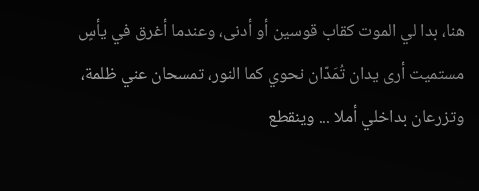هنا، بدا لي الموت كقاب قوسين أو أدنى، وعندما أغرق في يأسٍ مستميت أرى يدان تُمَدّان نحوي كما النور، تمسحان عني ظلمة، وتزرعان بداخلي أملا ... وينقطع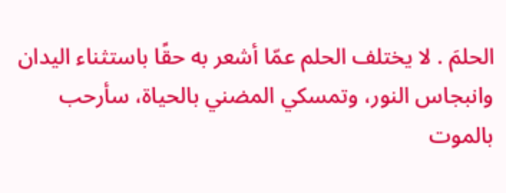الحلمَ . لا يختلف الحلم عمّا أشعر به حقًا باستثناء اليدان وانبجاس النور، وتمسكي المضني بالحياة، سأرحب بالموت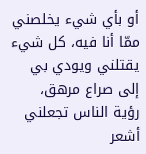أو بأي شيء يخلصني ممّا أنا فيه، كل شيء يقتلني ويودي بي إلى صراع مرهق، رؤية الناس تجعلني أشعر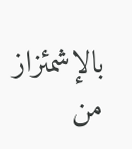بالإشمئزاز من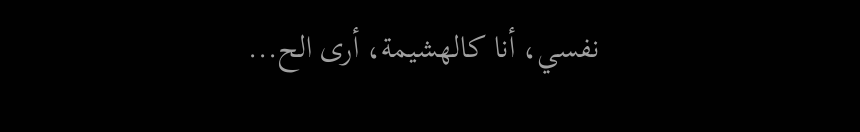نفسي، أنا كالهشيمة، أرى الح...